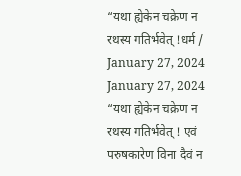“यथा ह्येकेन चक्रेण न रथस्य गतिर्भवेत् !धर्म / January 27, 2024 January 27, 2024 “यथा ह्येकेन चक्रेण न रथस्य गतिर्भवेत् ! एवं परुषकारेण विना दैवं न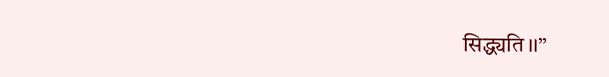सिद्ध्यति।।”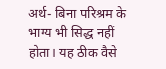अर्थ- बिना परिश्रम के भाग्य भी सिद्ध नहीं होता। यह ठीक वैसे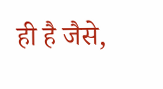ही है जैसे,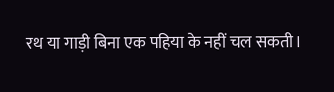रथ या गाड़ी बिना एक पहिया के नहीं चल सकती।